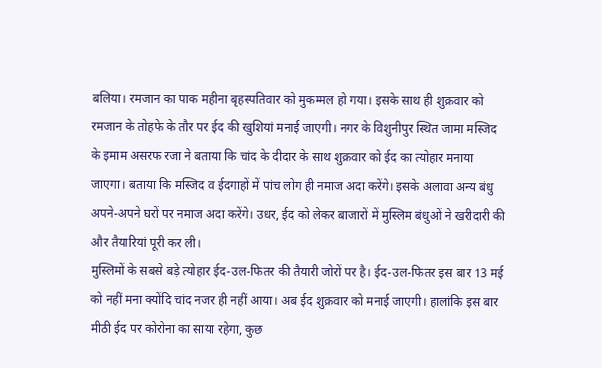बलिया। रमजान का पाक महीना बृहस्पतिवार को मुकम्मल हो गया। इसके साथ ही शुक्रवार को रमजान के तोहफे के तौर पर ईद की खुशियां मनाई जाएगी। नगर के विशुनीपुर स्थित जामा मस्जिद के इमाम असरफ रजा ने बताया कि चांद के दीदार के साथ शुक्रवार को ईद का त्योहार मनाया जाएगा। बताया कि मस्जिद व ईदगाहों में पांच लोग ही नमाज अदा करेंगे। इसके अलावा अन्य बंधु अपने-अपने घरों पर नमाज अदा करेंगे। उधर, ईद को लेकर बाजारों में मुस्लिम बंधुओं ने खरीदारी की और तैयारियां पूरी कर ली।
मुस्लिमों के सबसे बड़े त्योहार ईद-उल-फितर की तैयारी जोरों पर है। ईद-उल-फितर इस बार 13 मई को नहीं मना क्योंदि चांद नजर ही नहीं आया। अब ईद शुक्रवार को मनाई जाएगी। हालांकि इस बार मीठी ईद पर कोरोना का साया रहेगा, कुछ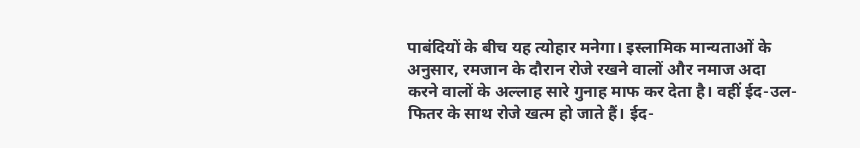पाबंदियों के बीच यह त्योहार मनेगा। इस्लामिक मान्यताओं के अनुसार, रमजान के दौरान रोजे रखने वालों और नमाज अदा करने वालों के अल्लाह सारे गुनाह माफ कर देता है। वहीं ईद-उल-फितर के साथ रोजे खत्म हो जाते हैं। ईद-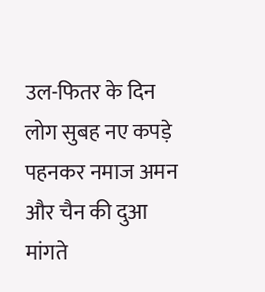उल-फितर के दिन लोग सुबह नए कपड़े पहनकर नमाज अमन और चैन की दुआ मांगते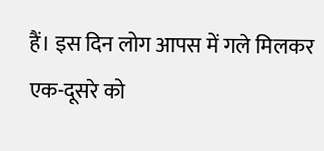हैं। इस दिन लोग आपस में गले मिलकर एक-दूसरे को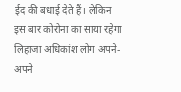ईद की बधाई देते हैं। लेकिन इस बार कोरोना का साया रहेगा लिहाजा अधिकांश लोग अपने-अपने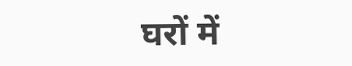घरों में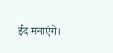ईद मनाएंगे।